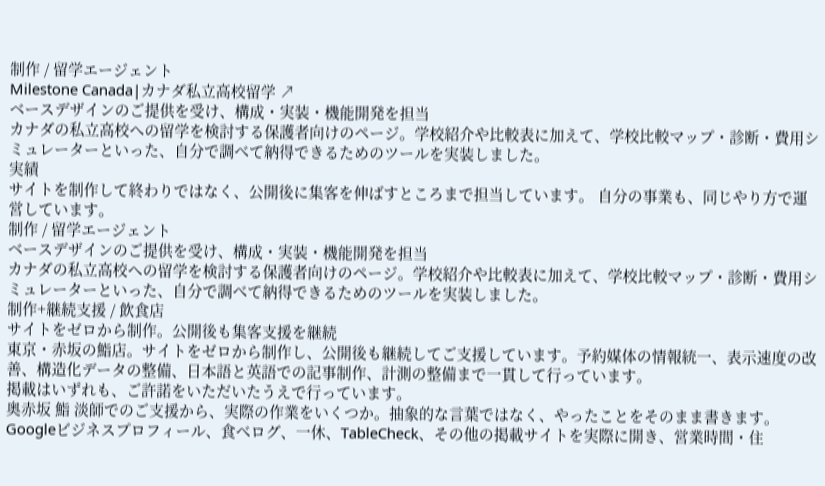制作 / 留学エージェント
Milestone Canada|カナダ私立高校留学 ↗
ベースデザインのご提供を受け、構成・実装・機能開発を担当
カナダの私立高校への留学を検討する保護者向けのページ。学校紹介や比較表に加えて、学校比較マップ・診断・費用シミュレーターといった、自分で調べて納得できるためのツールを実装しました。
実績
サイトを制作して終わりではなく、公開後に集客を伸ばすところまで担当しています。 自分の事業も、同じやり方で運営しています。
制作 / 留学エージェント
ベースデザインのご提供を受け、構成・実装・機能開発を担当
カナダの私立高校への留学を検討する保護者向けのページ。学校紹介や比較表に加えて、学校比較マップ・診断・費用シミュレーターといった、自分で調べて納得できるためのツールを実装しました。
制作+継続支援 / 飲食店
サイトをゼロから制作。公開後も集客支援を継続
東京・赤坂の鮨店。サイトをゼロから制作し、公開後も継続してご支援しています。予約媒体の情報統一、表示速度の改善、構造化データの整備、日本語と英語での記事制作、計測の整備まで一貫して行っています。
掲載はいずれも、ご許諾をいただいたうえで行っています。
奥赤坂 鮨 淡師でのご支援から、実際の作業をいくつか。抽象的な言葉ではなく、やったことをそのまま書きます。
Googleビジネスプロフィール、食べログ、一休、TableCheck、その他の掲載サイトを実際に開き、営業時間・住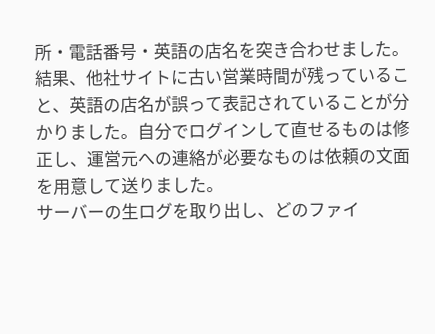所・電話番号・英語の店名を突き合わせました。結果、他社サイトに古い営業時間が残っていること、英語の店名が誤って表記されていることが分かりました。自分でログインして直せるものは修正し、運営元への連絡が必要なものは依頼の文面を用意して送りました。
サーバーの生ログを取り出し、どのファイ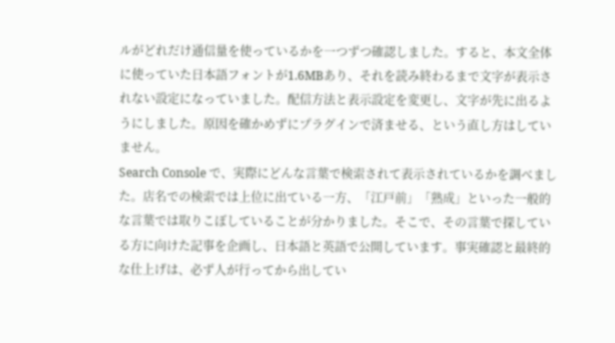ルがどれだけ通信量を使っているかを一つずつ確認しました。すると、本文全体に使っていた日本語フォントが1.6MBあり、それを読み終わるまで文字が表示されない設定になっていました。配信方法と表示設定を変更し、文字が先に出るようにしました。原因を確かめずにプラグインで済ませる、という直し方はしていません。
Search Console で、実際にどんな言葉で検索されて表示されているかを調べました。店名での検索では上位に出ている一方、「江戸前」「熟成」といった一般的な言葉では取りこぼしていることが分かりました。そこで、その言葉で探している方に向けた記事を企画し、日本語と英語で公開しています。事実確認と最終的な仕上げは、必ず人が行ってから出してい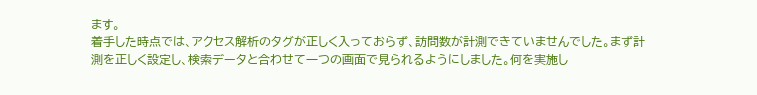ます。
着手した時点では、アクセス解析のタグが正しく入っておらず、訪問数が計測できていませんでした。まず計測を正しく設定し、検索データと合わせて一つの画面で見られるようにしました。何を実施し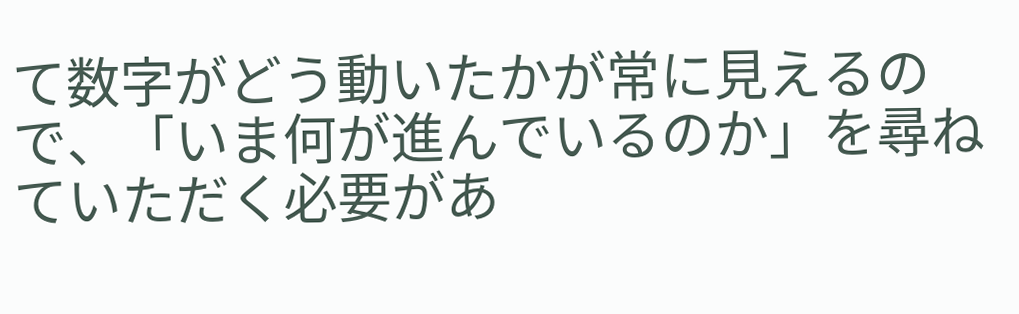て数字がどう動いたかが常に見えるので、「いま何が進んでいるのか」を尋ねていただく必要があ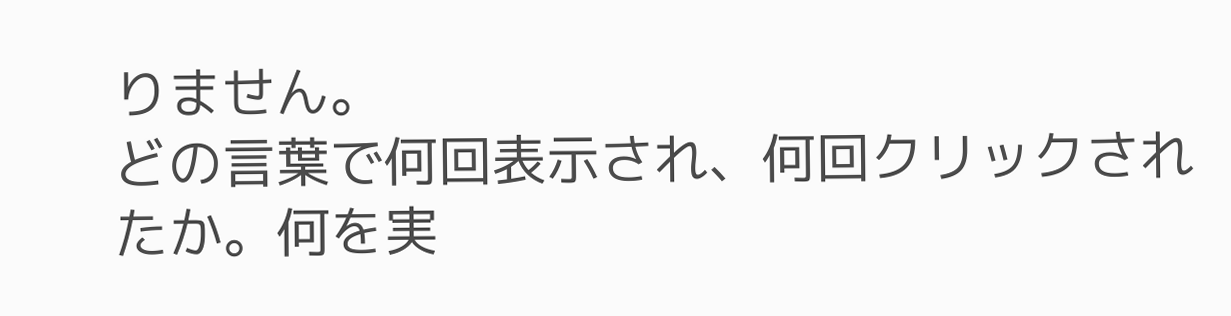りません。
どの言葉で何回表示され、何回クリックされたか。何を実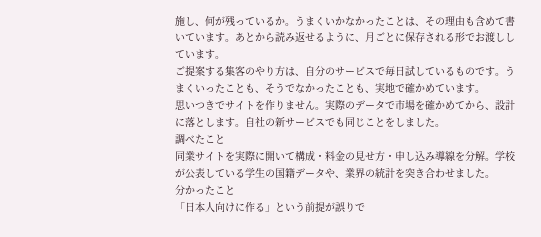施し、何が残っているか。うまくいかなかったことは、その理由も含めて書いています。あとから読み返せるように、月ごとに保存される形でお渡ししています。
ご提案する集客のやり方は、自分のサービスで毎日試しているものです。うまくいったことも、そうでなかったことも、実地で確かめています。
思いつきでサイトを作りません。実際のデータで市場を確かめてから、設計に落とします。自社の新サービスでも同じことをしました。
調べたこと
同業サイトを実際に開いて構成・料金の見せ方・申し込み導線を分解。学校が公表している学生の国籍データや、業界の統計を突き合わせました。
分かったこと
「日本人向けに作る」という前提が誤りで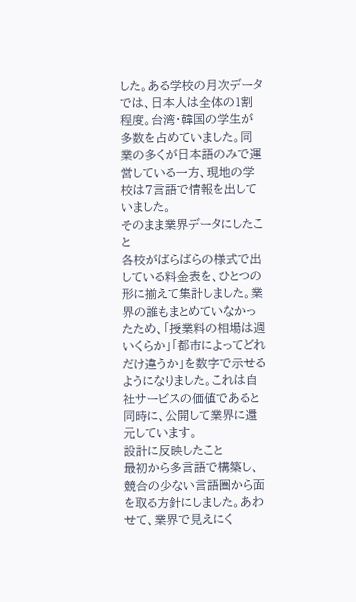した。ある学校の月次データでは、日本人は全体の1割程度。台湾・韓国の学生が多数を占めていました。同業の多くが日本語のみで運営している一方、現地の学校は7言語で情報を出していました。
そのまま業界データにしたこと
各校がばらばらの様式で出している料金表を、ひとつの形に揃えて集計しました。業界の誰もまとめていなかったため、「授業料の相場は週いくらか」「都市によってどれだけ違うか」を数字で示せるようになりました。これは自社サービスの価値であると同時に、公開して業界に還元しています。
設計に反映したこと
最初から多言語で構築し、競合の少ない言語圏から面を取る方針にしました。あわせて、業界で見えにく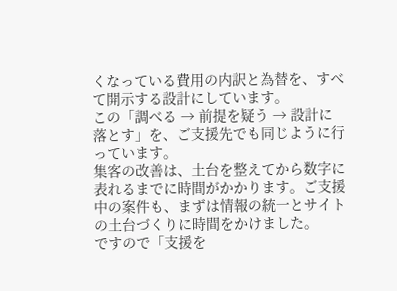くなっている費用の内訳と為替を、すべて開示する設計にしています。
この「調べる → 前提を疑う → 設計に落とす」を、ご支援先でも同じように行っています。
集客の改善は、土台を整えてから数字に表れるまでに時間がかかります。ご支援中の案件も、まずは情報の統一とサイトの土台づくりに時間をかけました。
ですので「支援を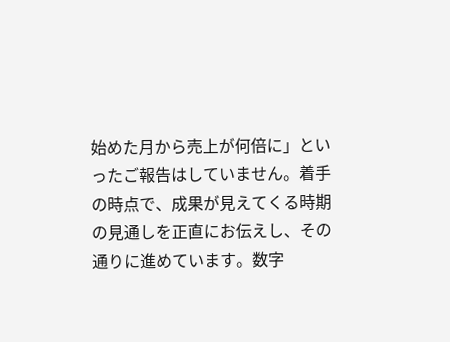始めた月から売上が何倍に」といったご報告はしていません。着手の時点で、成果が見えてくる時期の見通しを正直にお伝えし、その通りに進めています。数字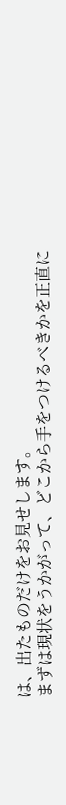は、出たものだけをお見せします。
まずは現状をうかがって、どこから手をつけるべきかを正直に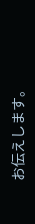お伝えします。